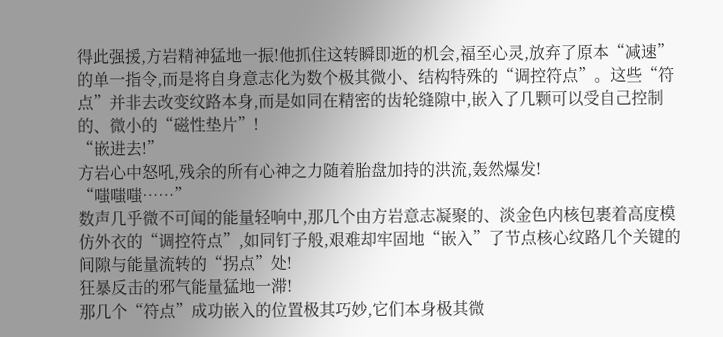得此强援,方岩精神猛地一振!他抓住这转瞬即逝的机会,福至心灵,放弃了原本“减速”的单一指令,而是将自身意志化为数个极其微小、结构特殊的“调控符点”。这些“符点”并非去改变纹路本身,而是如同在精密的齿轮缝隙中,嵌入了几颗可以受自己控制的、微小的“磁性垫片”!
“嵌进去!”
方岩心中怒吼,残余的所有心神之力随着胎盘加持的洪流,轰然爆发!
“嗤嗤嗤……”
数声几乎微不可闻的能量轻响中,那几个由方岩意志凝聚的、淡金色内核包裹着高度模仿外衣的“调控符点”,如同钉子般,艰难却牢固地“嵌入”了节点核心纹路几个关键的间隙与能量流转的“拐点”处!
狂暴反击的邪气能量猛地一滞!
那几个“符点”成功嵌入的位置极其巧妙,它们本身极其微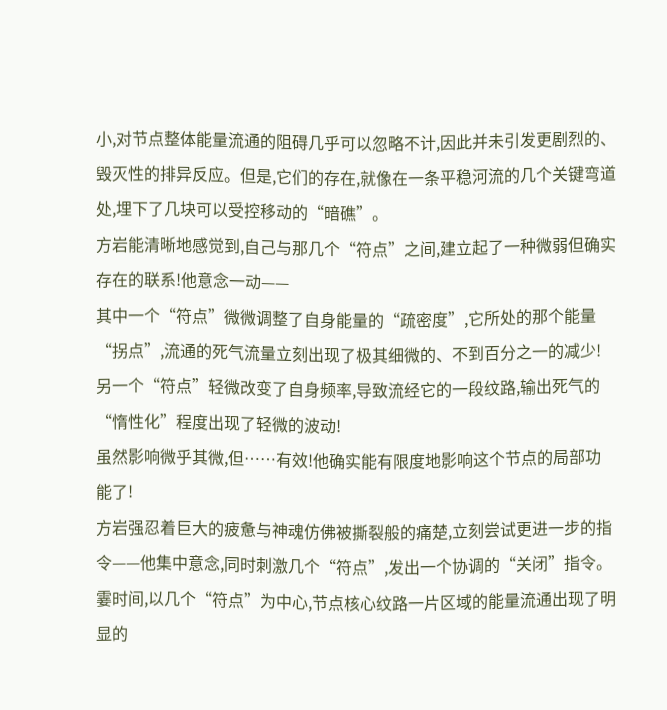小,对节点整体能量流通的阻碍几乎可以忽略不计,因此并未引发更剧烈的、毁灭性的排异反应。但是,它们的存在,就像在一条平稳河流的几个关键弯道处,埋下了几块可以受控移动的“暗礁”。
方岩能清晰地感觉到,自己与那几个“符点”之间,建立起了一种微弱但确实存在的联系!他意念一动——
其中一个“符点”微微调整了自身能量的“疏密度”,它所处的那个能量“拐点”,流通的死气流量立刻出现了极其细微的、不到百分之一的减少!另一个“符点”轻微改变了自身频率,导致流经它的一段纹路,输出死气的“惰性化”程度出现了轻微的波动!
虽然影响微乎其微,但……有效!他确实能有限度地影响这个节点的局部功能了!
方岩强忍着巨大的疲惫与神魂仿佛被撕裂般的痛楚,立刻尝试更进一步的指令——他集中意念,同时刺激几个“符点”,发出一个协调的“关闭”指令。
霎时间,以几个“符点”为中心,节点核心纹路一片区域的能量流通出现了明显的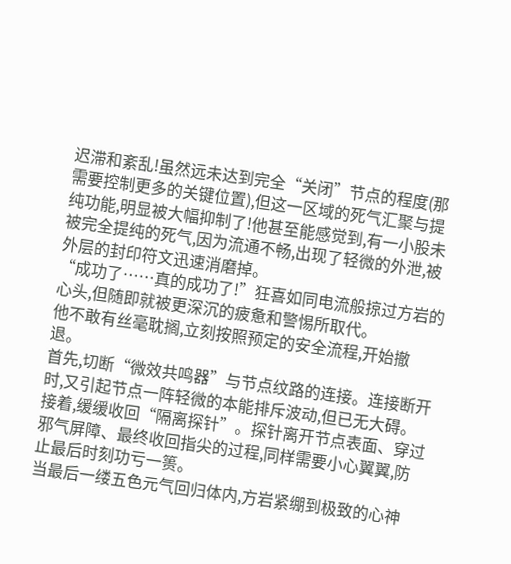迟滞和紊乱!虽然远未达到完全“关闭”节点的程度(那需要控制更多的关键位置),但这一区域的死气汇聚与提纯功能,明显被大幅抑制了!他甚至能感觉到,有一小股未被完全提纯的死气,因为流通不畅,出现了轻微的外泄,被外层的封印符文迅速消磨掉。
“成功了……真的成功了!”狂喜如同电流般掠过方岩的心头,但随即就被更深沉的疲惫和警惕所取代。
他不敢有丝毫耽搁,立刻按照预定的安全流程,开始撤退。
首先,切断“微效共鸣器”与节点纹路的连接。连接断开时,又引起节点一阵轻微的本能排斥波动,但已无大碍。
接着,缓缓收回“隔离探针”。探针离开节点表面、穿过邪气屏障、最终收回指尖的过程,同样需要小心翼翼,防止最后时刻功亏一篑。
当最后一缕五色元气回归体内,方岩紧绷到极致的心神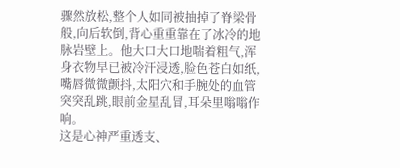骤然放松,整个人如同被抽掉了脊梁骨般,向后软倒,背心重重靠在了冰冷的地脉岩壁上。他大口大口地喘着粗气,浑身衣物早已被冷汗浸透,脸色苍白如纸,嘴唇微微颤抖,太阳穴和手腕处的血管突突乱跳,眼前金星乱冒,耳朵里嗡嗡作响。
这是心神严重透支、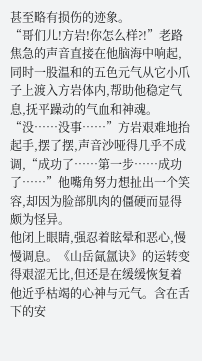甚至略有损伤的迹象。
“哥们儿!方岩!你怎么样?!”老路焦急的声音直接在他脑海中响起,同时一股温和的五色元气从它小爪子上渡入方岩体内,帮助他稳定气息,抚平躁动的气血和神魂。
“没……没事……”方岩艰难地抬起手,摆了摆,声音沙哑得几乎不成调,“成功了……第一步……成功了……”他嘴角努力想扯出一个笑容,却因为脸部肌肉的僵硬而显得颇为怪异。
他闭上眼睛,强忍着眩晕和恶心,慢慢调息。《山岳氤氲诀》的运转变得艰涩无比,但还是在缓缓恢复着他近乎枯竭的心神与元气。含在舌下的安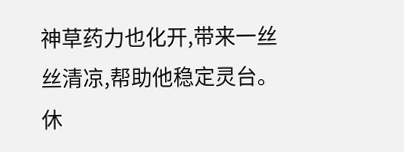神草药力也化开,带来一丝丝清凉,帮助他稳定灵台。
休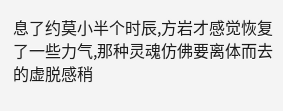息了约莫小半个时辰,方岩才感觉恢复了一些力气,那种灵魂仿佛要离体而去的虚脱感稍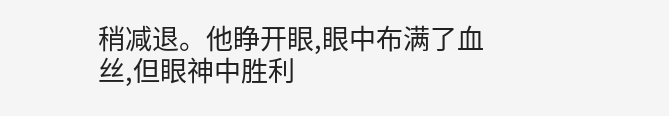稍减退。他睁开眼,眼中布满了血丝,但眼神中胜利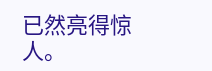已然亮得惊人。